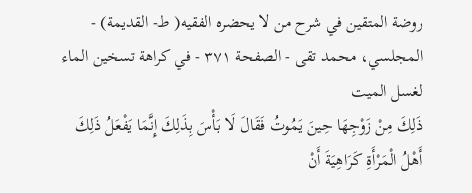روضة المتقين في شرح من لا يحضره الفقيه( ط- القديمة) - المجلسي، محمد تقى - الصفحة ٣٧١ - في كراهة تسخين الماء لغسل الميت
ذَلِكَ مِنْ زَوْجِهَا حِينَ يَمُوتُ فَقَالَ لَا بَأْسَ بِذَلِكَ إِنَّمَا يَفْعَلُ ذَلِكَ أَهْلُ الْمَرْأَةِ كَرَاهِيَةَ أَنْ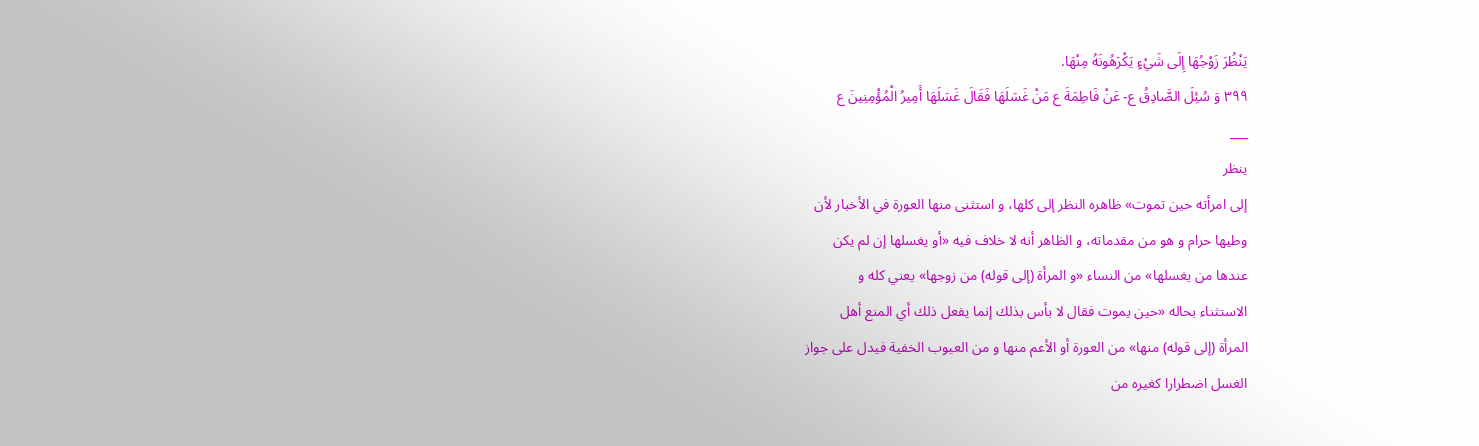يَنْظُرَ زَوْجُهَا إِلَى شَيْءٍ يَكْرَهُونَهُ مِنْهَا.
٣٩٩ وَ سُئِلَ الصَّادِقُ ع- عَنْ فَاطِمَةَ ع مَنْ غَسَلَهَا فَقَالَ غَسَلَهَا أَمِيرُ الْمُؤْمِنِينَ ع
___
ينظر
إلى امرأته حين تموت» ظاهره النظر إلى كلها، و استثنى منها العورة في الأخبار لأن
وطيها حرام و هو من مقدماته، و الظاهر أنه لا خلاف فيه «أو يغسلها إن لم يكن
عندها من يغسلها» من النساء «و المرأة (إلى قوله) من زوجها» يعني كله و
الاستثناء بحاله «حين يموت فقال لا بأس بذلك إنما يفعل ذلك أي المنع أهل
المرأة (إلى قوله) منها» من العورة أو الأعم منها و من العيوب الخفية فيدل على جواز
الغسل اضطرارا كغيره من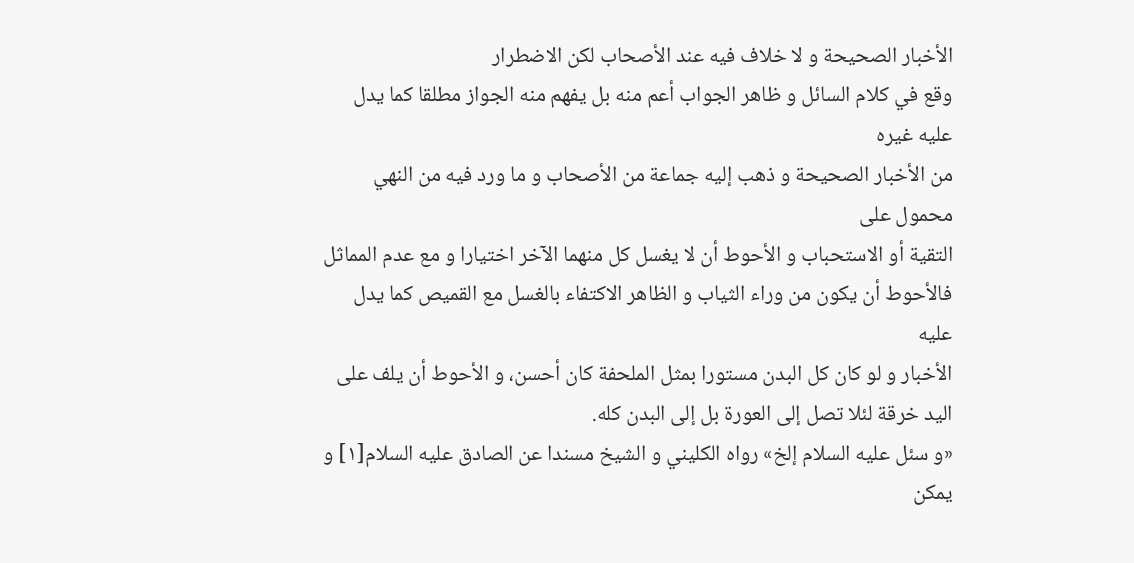الأخبار الصحيحة و لا خلاف فيه عند الأصحاب لكن الاضطرار
وقع في كلام السائل و ظاهر الجواب أعم منه بل يفهم منه الجواز مطلقا كما يدل عليه غيره
من الأخبار الصحيحة و ذهب إليه جماعة من الأصحاب و ما ورد فيه من النهي محمول على
التقية أو الاستحباب و الأحوط أن لا يغسل كل منهما الآخر اختيارا و مع عدم المماثل
فالأحوط أن يكون من وراء الثياب و الظاهر الاكتفاء بالغسل مع القميص كما يدل عليه
الأخبار و لو كان كل البدن مستورا بمثل الملحفة كان أحسن، و الأحوط أن يلف على
اليد خرقة لئلا تصل إلى العورة بل إلى البدن كله.
«و سئل عليه السلام إلخ» رواه الكليني و الشيخ مسندا عن الصادق عليه السلام[١] و يمكن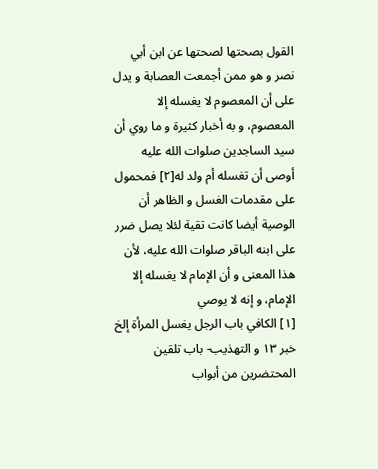القول بصحتها لصحتها عن ابن أبي نصر و هو ممن أجمعت العصابة و يدل على أن المعصوم لا يغسله إلا المعصوم، و به أخبار كثيرة و ما روي أن سيد الساجدين صلوات الله عليه أوصى أن تغسله أم ولد له[٢] فمحمول على مقدمات الغسل و الظاهر أن الوصية أيضا كانت تقية لئلا يصل ضرر على ابنه الباقر صلوات الله عليه، لأن هذا المعنى و أن الإمام لا يغسله إلا الإمام، و إنه لا يوصي
[١] الكافي باب الرجل يغسل المرأة إلخ خبر ١٣ و التهذيب- باب تلقين المحتضرين من أبواب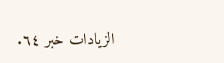الزيادات خبر ٦٤.